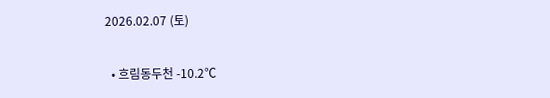2026.02.07 (토)

  • 흐림동두천 -10.2℃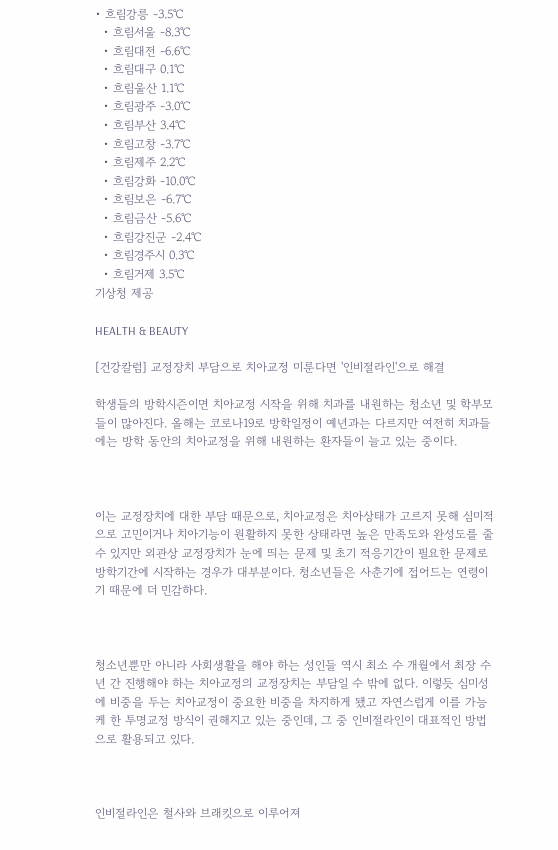• 흐림강릉 -3.5℃
  • 흐림서울 -8.3℃
  • 흐림대전 -6.6℃
  • 흐림대구 0.1℃
  • 흐림울산 1.1℃
  • 흐림광주 -3.0℃
  • 흐림부산 3.4℃
  • 흐림고창 -3.7℃
  • 흐림제주 2.2℃
  • 흐림강화 -10.0℃
  • 흐림보은 -6.7℃
  • 흐림금산 -5.6℃
  • 흐림강진군 -2.4℃
  • 흐림경주시 0.3℃
  • 흐림거제 3.5℃
기상청 제공

HEALTH & BEAUTY

[건강칼럼] 교정장치 부담으로 치아교정 미룬다면 '인비절라인'으로 해결

학생들의 방학시즌이면 치아교정 시작을 위해 치과를 내원하는 청소년 및 학부모들이 많아진다. 올해는 코로나19로 방학일정이 예년과는 다르지만 여전히 치과들에는 방학 동안의 치아교정을 위해 내원하는 환자들이 늘고 있는 중이다.



이는 교정장치에 대한 부담 때문으로, 치아교정은 치아상태가 고르지 못해 심미적으로 고민이거나 치아기능이 원활하지 못한 상태라면 높은 만족도와 완성도를 줄 수 있지만 외관상 교정장치가 눈에 띄는 문제 및 초기 적응기간이 필요한 문제로 방학기간에 시작하는 경우가 대부분이다. 청소년들은 사춘기에 접어드는 연령이기 때문에 더 민감하다.



청소년뿐만 아니라 사회생활을 해야 하는 성인들 역시 최소 수 개월에서 최장 수 년 간 진행해야 하는 치아교정의 교정장치는 부담일 수 밖에 없다. 이렇듯 심미성에 비중을 두는 치아교정이 중요한 비중을 차지하게 됐고 자연스럽게 이를 가능케 한 투명교정 방식이 권해지고 있는 중인데, 그 중 인비절라인이 대표적인 방법으로 활용되고 있다.



인비절라인은 철사와 브래킷으로 이루어져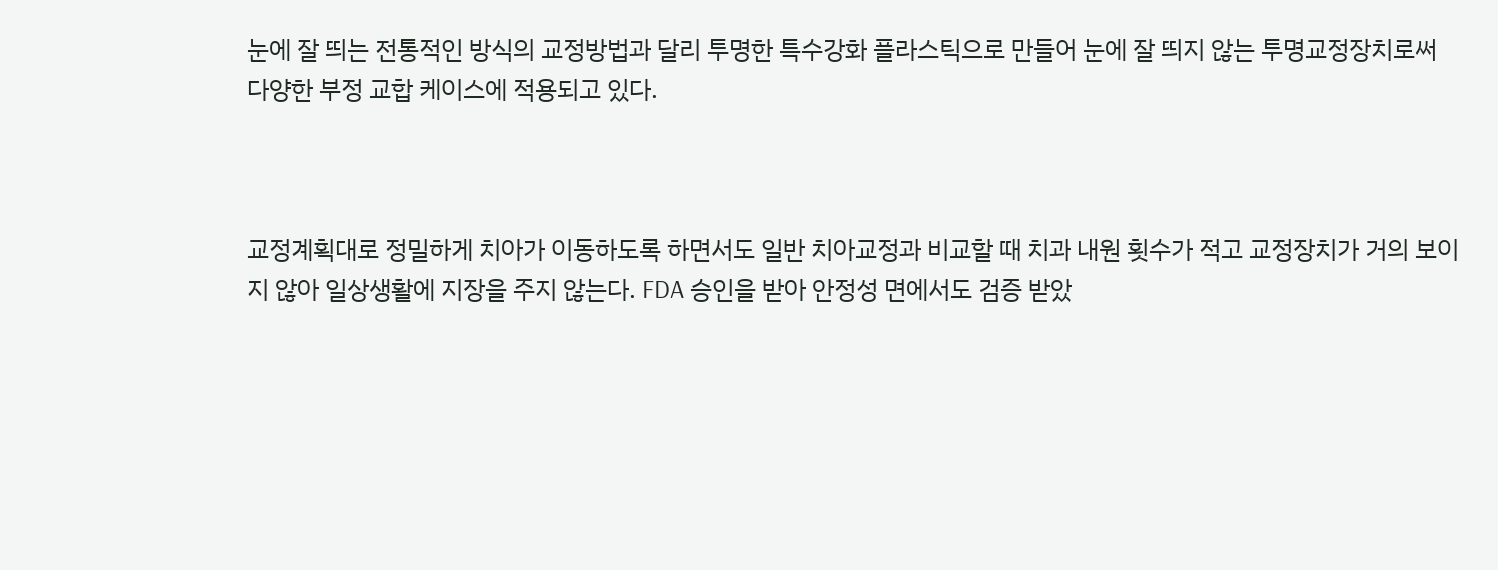눈에 잘 띄는 전통적인 방식의 교정방법과 달리 투명한 특수강화 플라스틱으로 만들어 눈에 잘 띄지 않는 투명교정장치로써 다양한 부정 교합 케이스에 적용되고 있다.



교정계획대로 정밀하게 치아가 이동하도록 하면서도 일반 치아교정과 비교할 때 치과 내원 횟수가 적고 교정장치가 거의 보이지 않아 일상생활에 지장을 주지 않는다. FDA 승인을 받아 안정성 면에서도 검증 받았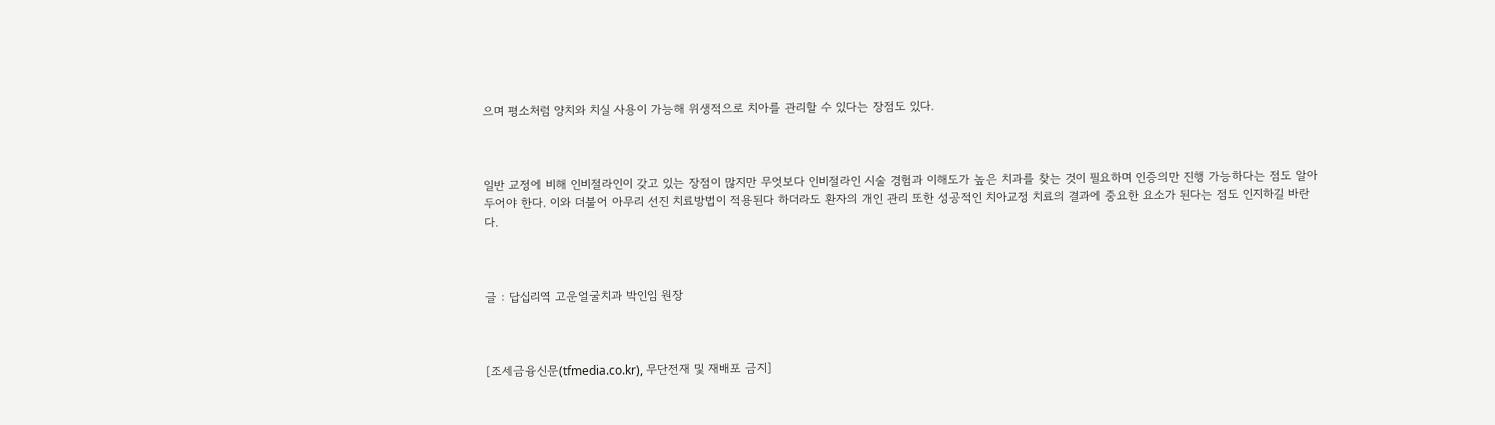으며 평소처럼 양치와 치실 사용이 가능해 위생적으로 치아를 관리할 수 있다는 장점도 있다.



일반 교정에 비해 인비절라인이 갖고 있는 장점이 많지만 무엇보다 인비절라인 시술 경험과 이해도가 높은 치과를 찾는 것이 필요하며 인증의만 진행 가능하다는 점도 알아두어야 한다. 이와 더불어 아무리 선진 치료방법이 적용된다 하더라도 환자의 개인 관리 또한 성공적인 치아교정 치료의 결과에 중요한 요소가 된다는 점도 인지하길 바란다.



글 : 답십리역 고운얼굴치과 박인임 원장



[조세금융신문(tfmedia.co.kr), 무단전재 및 재배포 금지]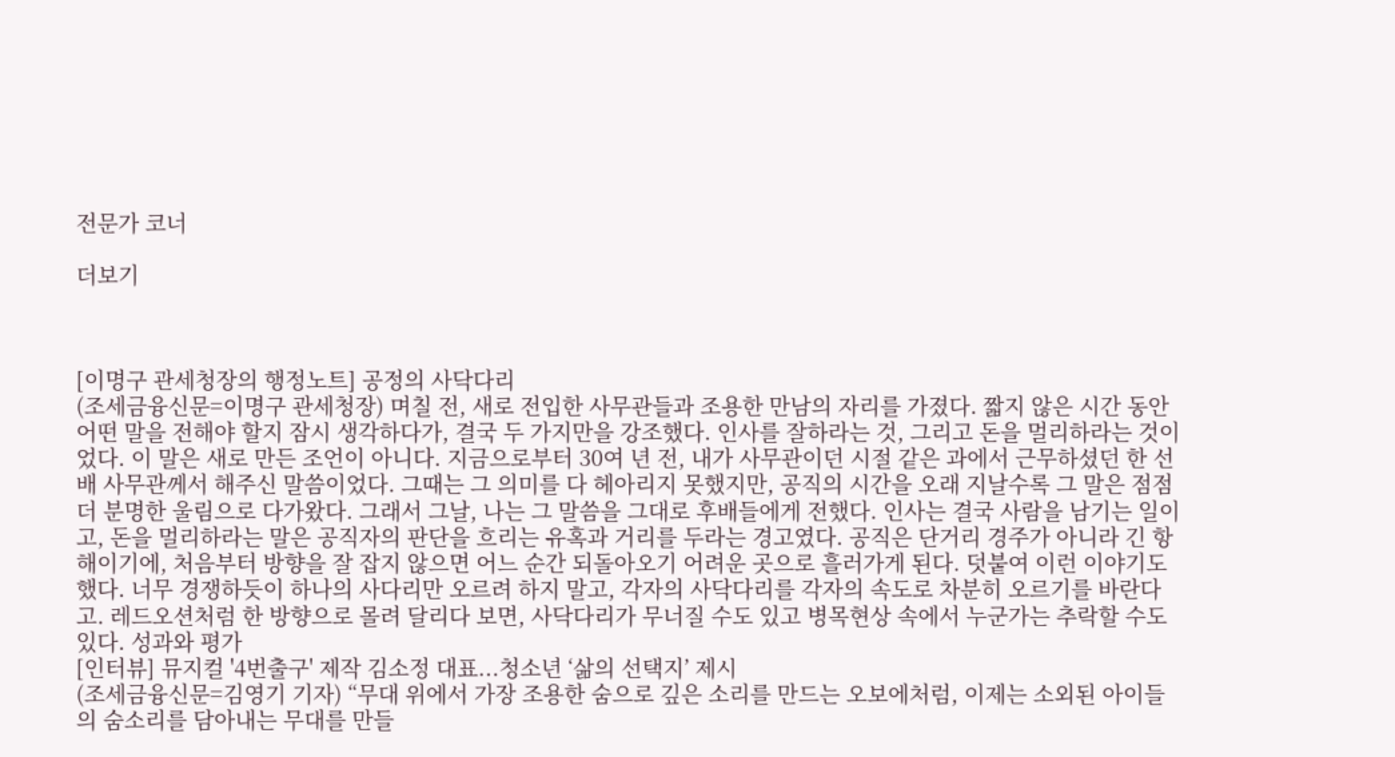전문가 코너

더보기



[이명구 관세청장의 행정노트] 공정의 사닥다리
(조세금융신문=이명구 관세청장) 며칠 전, 새로 전입한 사무관들과 조용한 만남의 자리를 가졌다. 짧지 않은 시간 동안 어떤 말을 전해야 할지 잠시 생각하다가, 결국 두 가지만을 강조했다. 인사를 잘하라는 것, 그리고 돈을 멀리하라는 것이었다. 이 말은 새로 만든 조언이 아니다. 지금으로부터 30여 년 전, 내가 사무관이던 시절 같은 과에서 근무하셨던 한 선배 사무관께서 해주신 말씀이었다. 그때는 그 의미를 다 헤아리지 못했지만, 공직의 시간을 오래 지날수록 그 말은 점점 더 분명한 울림으로 다가왔다. 그래서 그날, 나는 그 말씀을 그대로 후배들에게 전했다. 인사는 결국 사람을 남기는 일이고, 돈을 멀리하라는 말은 공직자의 판단을 흐리는 유혹과 거리를 두라는 경고였다. 공직은 단거리 경주가 아니라 긴 항해이기에, 처음부터 방향을 잘 잡지 않으면 어느 순간 되돌아오기 어려운 곳으로 흘러가게 된다. 덧붙여 이런 이야기도 했다. 너무 경쟁하듯이 하나의 사다리만 오르려 하지 말고, 각자의 사닥다리를 각자의 속도로 차분히 오르기를 바란다고. 레드오션처럼 한 방향으로 몰려 달리다 보면, 사닥다리가 무너질 수도 있고 병목현상 속에서 누군가는 추락할 수도 있다. 성과와 평가
[인터뷰] 뮤지컬 '4번출구' 제작 김소정 대표...청소년 ‘삶의 선택지’ 제시
(조세금융신문=김영기 기자) “무대 위에서 가장 조용한 숨으로 깊은 소리를 만드는 오보에처럼, 이제는 소외된 아이들의 숨소리를 담아내는 무대를 만들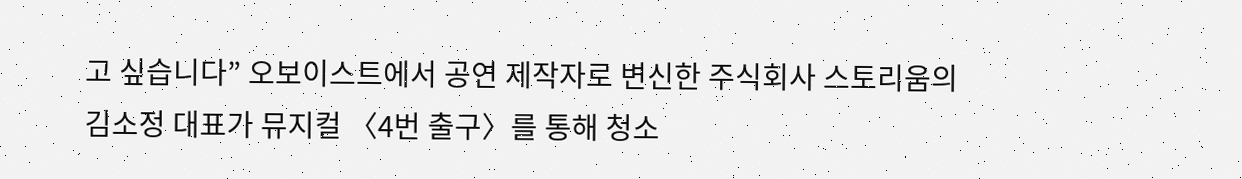고 싶습니다” 오보이스트에서 공연 제작자로 변신한 주식회사 스토리움의 김소정 대표가 뮤지컬 〈4번 출구〉를 통해 청소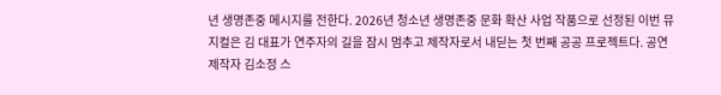년 생명존중 메시지를 전한다. 2026년 청소년 생명존중 문화 확산 사업 작품으로 선정된 이번 뮤지컬은 김 대표가 연주자의 길을 잠시 멈추고 제작자로서 내딛는 첫 번째 공공 프로젝트다. 공연 제작자 김소정 스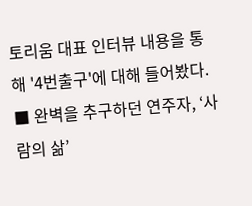토리움 대표 인터뷰 내용을 통해 '4번출구'에 대해 들어봤다. ■ 완벽을 추구하던 연주자, ‘사람의 삶’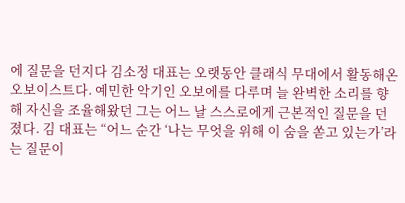에 질문을 던지다 김소정 대표는 오랫동안 클래식 무대에서 활동해온 오보이스트다. 예민한 악기인 오보에를 다루며 늘 완벽한 소리를 향해 자신을 조율해왔던 그는 어느 날 스스로에게 근본적인 질문을 던졌다. 김 대표는 “어느 순간 ‘나는 무엇을 위해 이 숨을 쏟고 있는가’라는 질문이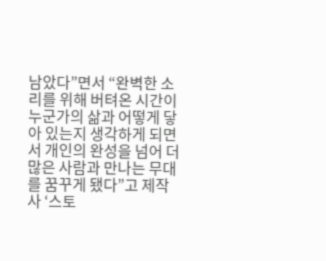남았다”면서 “완벽한 소리를 위해 버텨온 시간이 누군가의 삶과 어떻게 닿아 있는지 생각하게 되면서 개인의 완성을 넘어 더 많은 사람과 만나는 무대를 꿈꾸게 됐다”고 제작사 ‘스토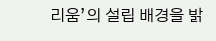리움’의 설립 배경을 밝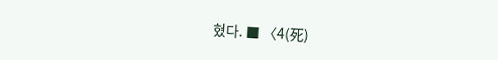혔다. ■ 〈4(死)